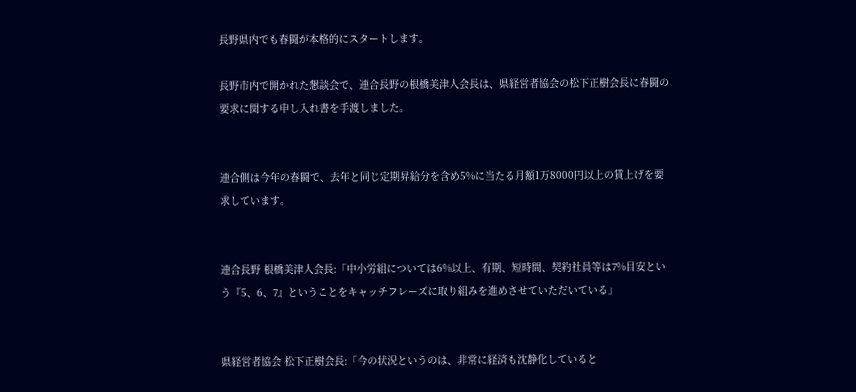長野県内でも春闘が本格的にスタートします。

長野市内で開かれた懇談会で、連合長野の根橋美津人会長は、県経営者協会の松下正樹会長に春闘の要求に関する申し入れ書を手渡しました。


連合側は今年の春闘で、去年と同じ定期昇給分を含め5%に当たる月額1万8000円以上の賃上げを要求しています。


連合長野 根橋美津人会長:「中小労組については6%以上、有期、短時間、契約社員等は7%目安という『5、6、7』ということをキャッチフレーズに取り組みを進めさせていただいている」


県経営者協会 松下正樹会長:「今の状況というのは、非常に経済も沈静化していると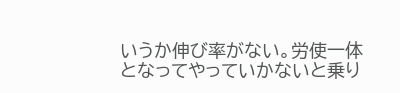いうか伸び率がない。労使一体となってやっていかないと乗り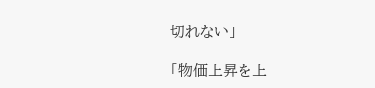切れない」

「物価上昇を上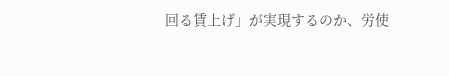回る賃上げ」が実現するのか、労使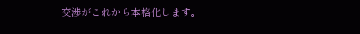交渉がこれから本格化します。